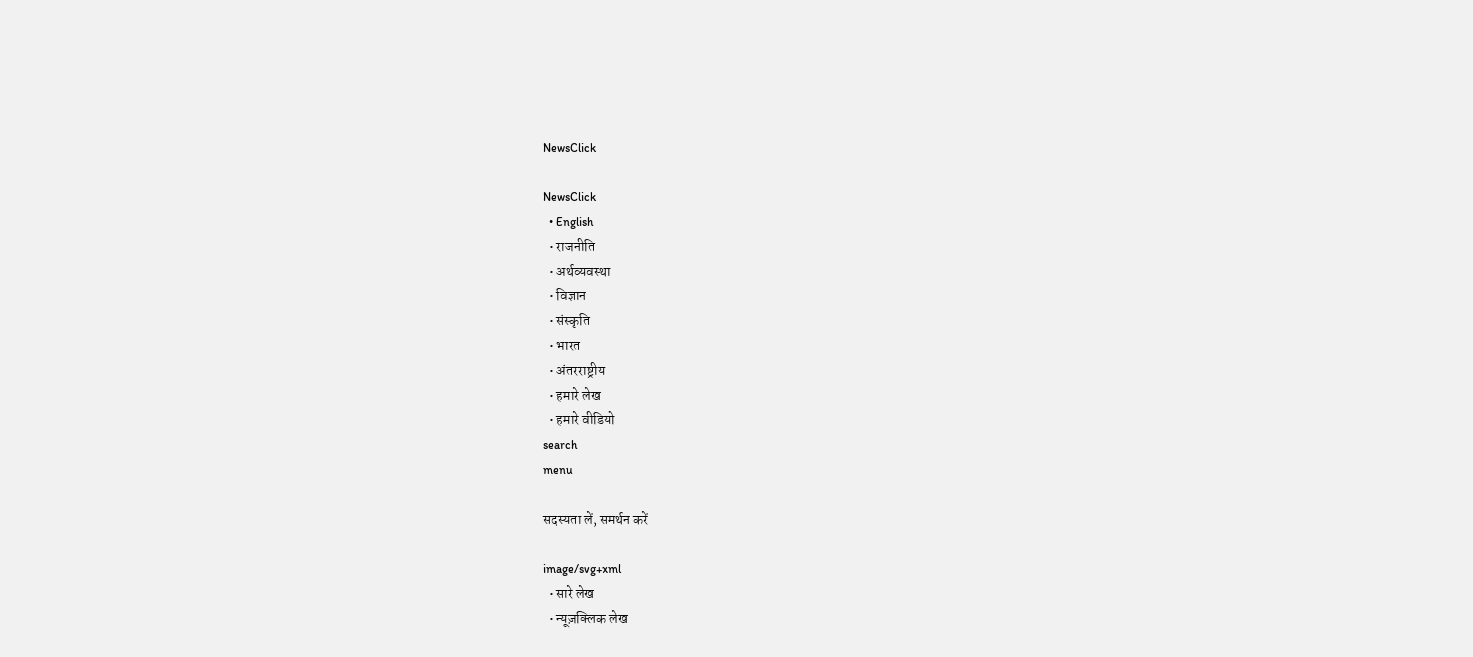NewsClick

NewsClick
  • English
  • राजनीति
  • अर्थव्यवस्था
  • विज्ञान
  • संस्कृति
  • भारत
  • अंतरराष्ट्रीय
  • हमारे लेख
  • हमारे वीडियो
search
menu

सदस्यता लें, समर्थन करें

image/svg+xml
  • सारे लेख
  • न्यूज़क्लिक लेख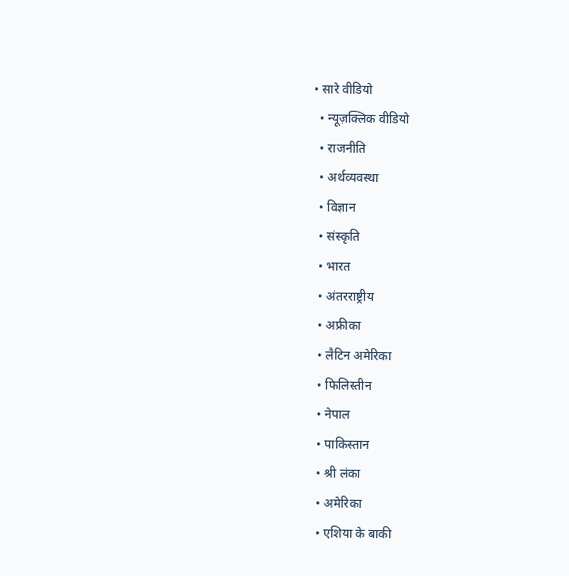• सारे वीडियो
  • न्यूज़क्लिक वीडियो
  • राजनीति
  • अर्थव्यवस्था
  • विज्ञान
  • संस्कृति
  • भारत
  • अंतरराष्ट्रीय
  • अफ्रीका
  • लैटिन अमेरिका
  • फिलिस्तीन
  • नेपाल
  • पाकिस्तान
  • श्री लंका
  • अमेरिका
  • एशिया के बाकी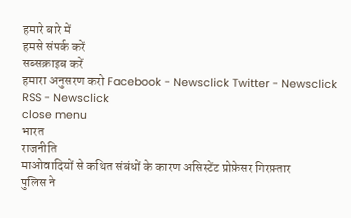हमारे बारे में
हमसे संपर्क करें
सब्सक्राइब करें
हमारा अनुसरण करो Facebook - Newsclick Twitter - Newsclick RSS - Newsclick
close menu
भारत
राजनीति
माओवादियों से कथित संबंधों के कारण असिस्टेंट प्रोफ़ेसर गिरफ़्तार
पुलिस ने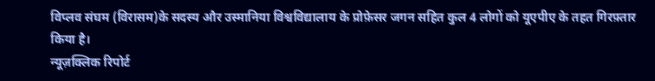विप्लव संघम (विरासम)के सदस्य और उस्मानिया विश्वविद्यालाय के प्रोफ़ेसर जगन सहित कुल 4 लोगों को यूएपीए के तहत गिरफ़्तार किया है।
न्यूज़क्लिक रिपोर्ट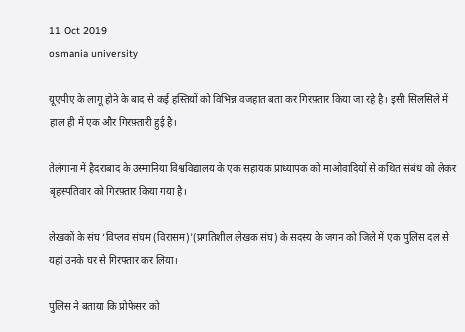11 Oct 2019
osmania university

यूएपीए के लागू होने के बाद से कई हस्तियों को विभिन्न वजहात बता कर गिरफ़्तार किया जा रहे है। इसी सिलसिले में हाल ही में एक और गिरफ़्तारी हुई है।

तेलंगाना में हैदराबाद के उस्मानिया विश्वविद्यालय के एक सहायक प्राध्यापक को माओवादियों से कथित संबंध को लेकर बृहस्पतिवार को गिरफ़्तार किया गया है।

लेखकों के संघ ‘विप्लव संघम (विरासम)'(प्रगतिशील लेखक संघ) के सदस्य के जगन को जिले में एक पुलिस दल से यहां उनके घर से गिरफ्तार कर लिया।

पुलिस ने बताया कि प्रोफेसर को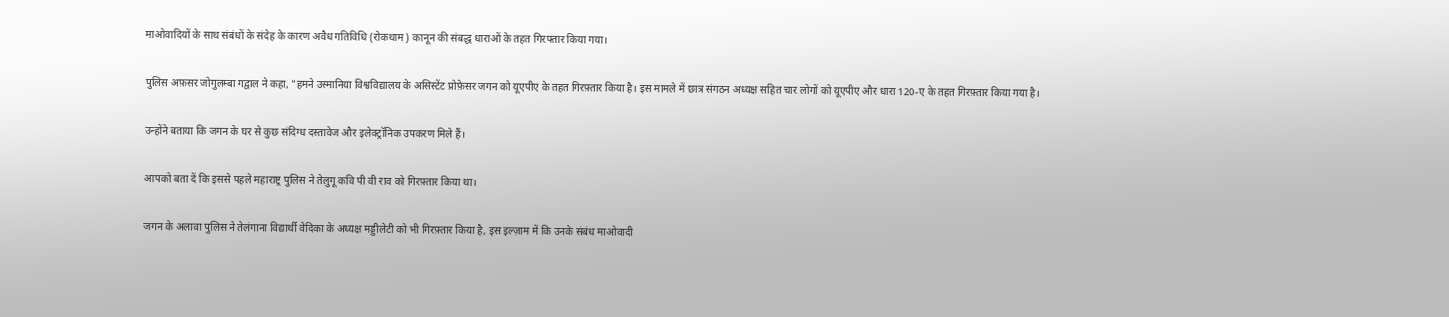माओवादियों के साथ संबंधों के संदेह के कारण अवैध गतिविधि (रोकथाम) कानून की संबद्ध धाराओं के तहत गिरफ्तार किया गया।

पुलिस अफ़सर जोगुलम्बा गद्वाल ने कहा, "हमने उस्मानिया विश्वविद्यालय के असिस्टेंट प्रोफ़ेसर जगन को यूएपीए के तहत गिरफ़्तार किया है। इस मामले में छात्र संगठन अध्यक्ष सहित चार लोगों को यूएपीए और धारा 120-ए के तहत गिरफ़्तार किया गया है।

उन्होंने बताया कि जगन के घर से कुछ संदिग्ध दस्तावेज और इलेक्ट्रॉनिक उपकरण मिले हैं।

आपको बता दें कि इससे पहले महाराष्ट्र पुलिस ने तेलुगू कवि पी वी राव को गिरफ़्तार किया था।

जगन के अलावा पुलिस ने तेलंगाना विद्यार्थी वेदिका के अध्यक्ष मड्डीलेटी को भी गिरफ़्तार किया है, इस इल्ज़ाम में कि उनके संबंध माओवादी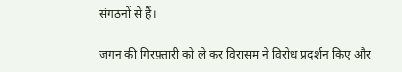संगठनों से हैं।

जगन की गिरफ़्तारी को ले कर विरासम ने विरोध प्रदर्शन किए और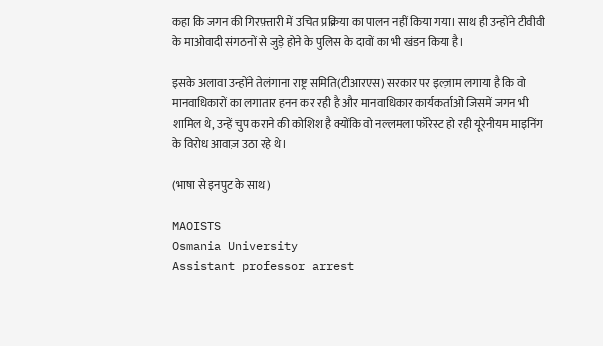कहा कि जगन की गिरफ़्तारी में उचित प्रक्रिया का पालन नहीं किया गया। साथ ही उन्होंने टीवीवी के माओवादी संगठनों से जुड़े होने के पुलिस के दावों का भी खंडन किया है।

इसके अलावा उन्होंने तेलंगाना राष्ट्र समिति(टीआरएस) सरकार पर इल्ज़ाम लगाया है कि वो मानवाधिकारों का लगातार हनन कर रही है और मानवाधिकार कार्यकर्ताओं जिसमें जगन भी शामिल थे, उन्हें चुप कराने की कोशिश है क्योंकि वो नल्लमला फॉरेस्ट हो रही यूरेनीयम माइनिंग के विरोध आवाज़ उठा रहे थे।

(भाषा से इनपुट के साथ)

MAOISTS
Osmania University
Assistant professor arrest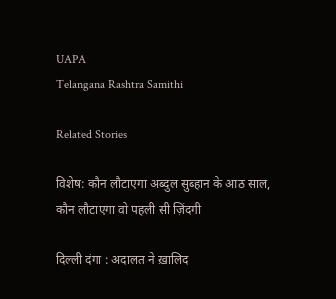UAPA
Telangana Rashtra Samithi

Related Stories

विशेष: कौन लौटाएगा अब्दुल सुब्हान के आठ साल, कौन लौटाएगा वो पहली सी ज़िंदगी

दिल्ली दंगा : अदालत ने ख़ालिद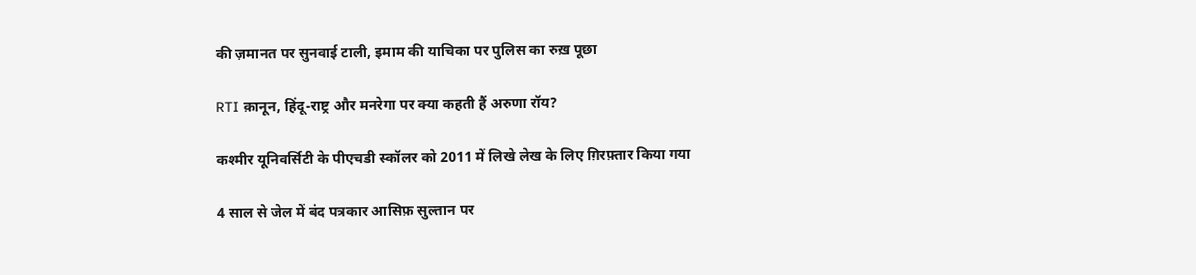की ज़मानत पर सुनवाई टाली, इमाम की याचिका पर पुलिस का रुख़ पूछा

RTI क़ानून, हिंदू-राष्ट्र और मनरेगा पर क्या कहती हैं अरुणा रॉय?

कश्मीर यूनिवर्सिटी के पीएचडी स्कॉलर को 2011 में लिखे लेख के लिए ग़िरफ़्तार किया गया

4 साल से जेल में बंद पत्रकार आसिफ़ सुल्तान पर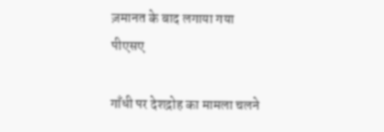ज़मानत के बाद लगाया गया पीएसए

गाँधी पर देशद्रोह का मामला चलने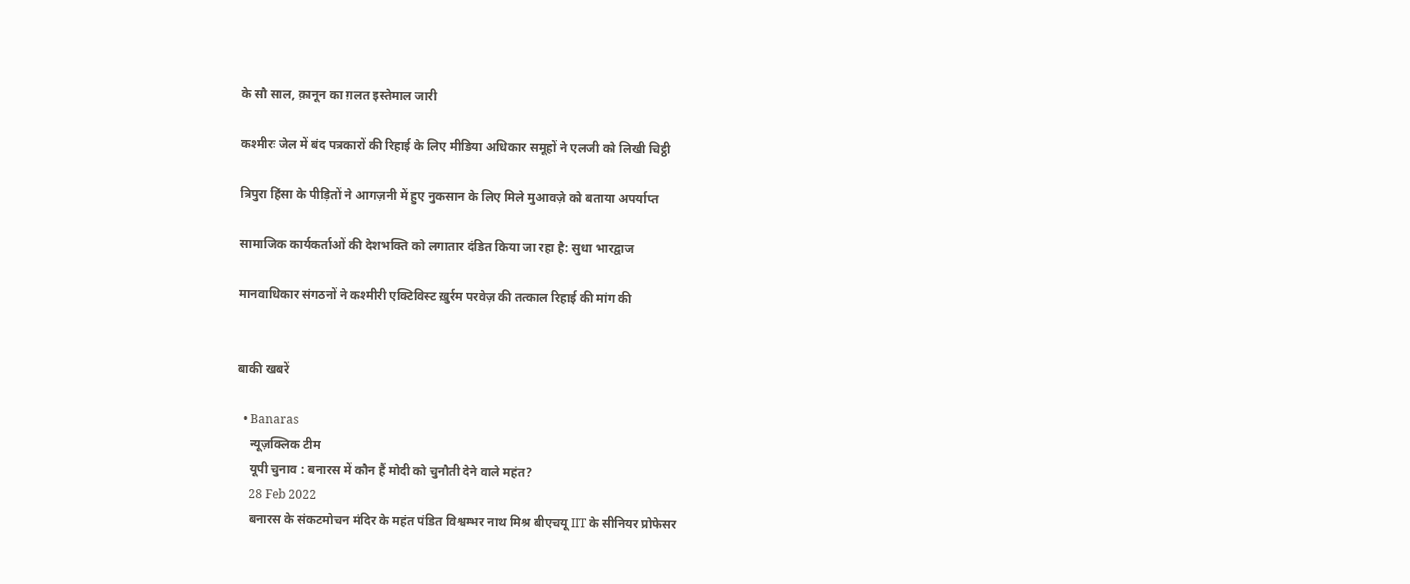के सौ साल, क़ानून का ग़लत इस्तेमाल जारी

कश्मीरः जेल में बंद पत्रकारों की रिहाई के लिए मीडिया अधिकार समूहों ने एलजी को लिखी चिट्ठी

त्रिपुरा हिंसा के पीड़ितों ने आगज़नी में हुए नुकसान के लिए मिले मुआवज़े को बताया अपर्याप्त

सामाजिक कार्यकर्ताओं की देशभक्ति को लगातार दंडित किया जा रहा है: सुधा भारद्वाज

मानवाधिकार संगठनों ने कश्मीरी एक्टिविस्ट ख़ुर्रम परवेज़ की तत्काल रिहाई की मांग की


बाकी खबरें

  • Banaras
    न्यूज़क्लिक टीम
    यूपी चुनाव : बनारस में कौन हैं मोदी को चुनौती देने वाले महंत?
    28 Feb 2022
    बनारस के संकटमोचन मंदिर के महंत पंडित विश्वम्भर नाथ मिश्र बीएचयू IIT के सीनियर प्रोफेसर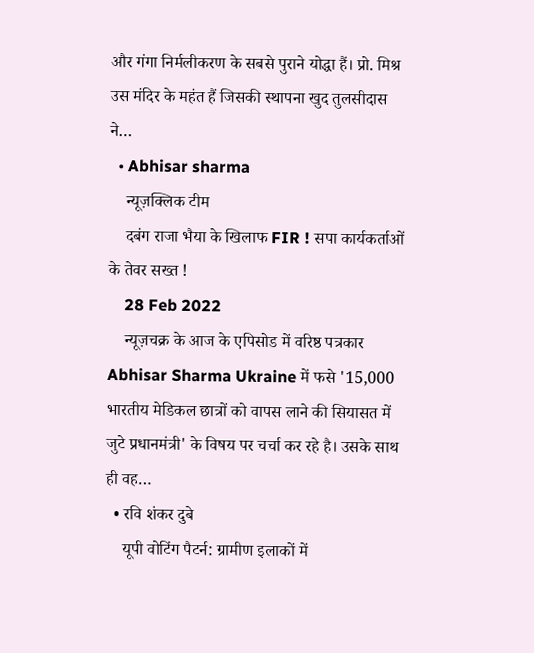और गंगा निर्मलीकरण के सबसे पुराने योद्धा हैं। प्रो. मिश्र उस मंदिर के महंत हैं जिसकी स्थापना खुद तुलसीदास ने…
  • Abhisar sharma
    न्यूज़क्लिक टीम
    दबंग राजा भैया के खिलाफ FIR ! सपा कार्यकर्ताओं के तेवर सख्त !
    28 Feb 2022
    न्यूज़चक्र के आज के एपिसोड में वरिष्ठ पत्रकार Abhisar Sharma Ukraine में फसे '15,000 भारतीय मेडिकल छात्रों को वापस लाने की सियासत में जुटे प्रधानमंत्री' के विषय पर चर्चा कर रहे है। उसके साथ ही वह…
  • रवि शंकर दुबे
    यूपी वोटिंग पैटर्न: ग्रामीण इलाकों में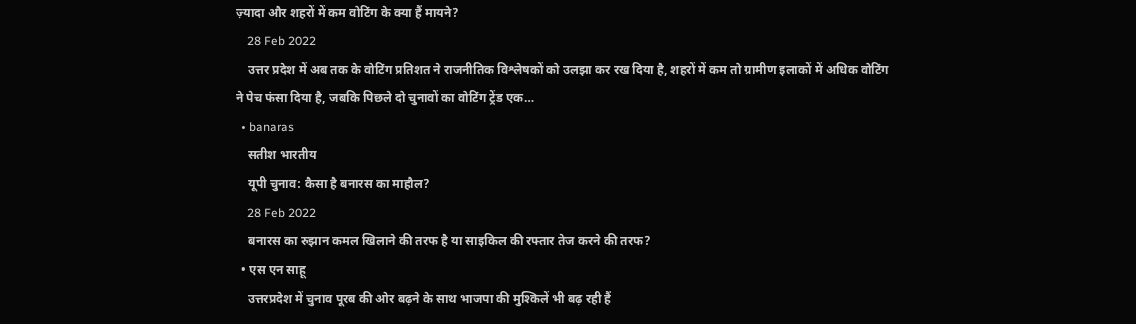ज़्यादा और शहरों में कम वोटिंग के क्या हैं मायने?
    28 Feb 2022
    उत्तर प्रदेश में अब तक के वोटिंग प्रतिशत ने राजनीतिक विश्लेषकों को उलझा कर रख दिया है, शहरों में कम तो ग्रामीण इलाकों में अधिक वोटिंग ने पेच फंसा दिया है, जबकि पिछले दो चुनावों का वोटिंग ट्रेंड एक…
  • banaras
    सतीश भारतीय
    यूपी चुनाव: कैसा है बनारस का माहौल?
    28 Feb 2022
    बनारस का रुझान कमल खिलाने की तरफ है या साइकिल की रफ्तार तेज करने की तरफ?
  • एस एन साहू
    उत्तरप्रदेश में चुनाव पूरब की ओर बढ़ने के साथ भाजपा की मुश्किलें भी बढ़ रही हैं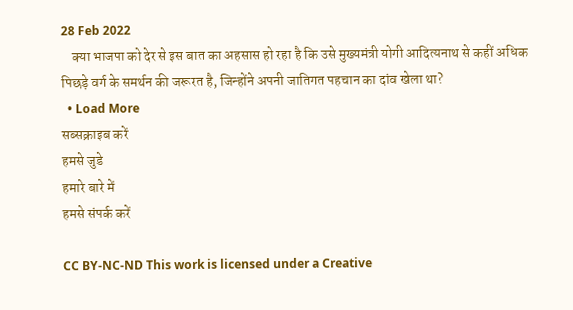28 Feb 2022
    क्या भाजपा को देर से इस बात का अहसास हो रहा है कि उसे मुख्यमंत्री योगी आदित्यनाथ से कहीं अधिक पिछड़े वर्ग के समर्थन की जरूरत है, जिन्होंने अपनी जातिगत पहचान का दांव खेला था?
  • Load More
सब्सक्राइब करें
हमसे जुडे
हमारे बारे में
हमसे संपर्क करें

CC BY-NC-ND This work is licensed under a Creative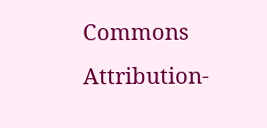Commons Attribution-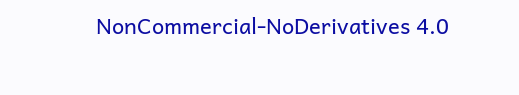NonCommercial-NoDerivatives 4.0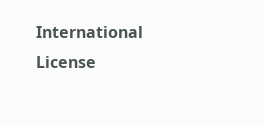International License